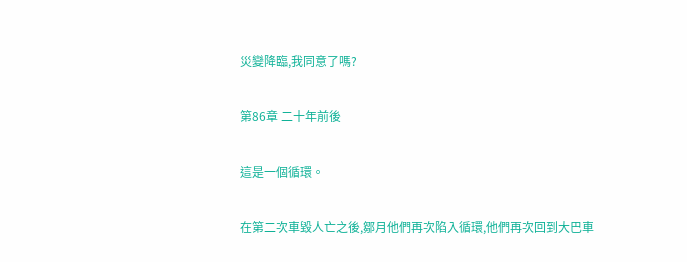災變降臨,我同意了嗎?

第86章 二十年前後

這是一個循環。

在第二次車毀人亡之後,鄒月他們再次陷入循環,他們再次回到大巴車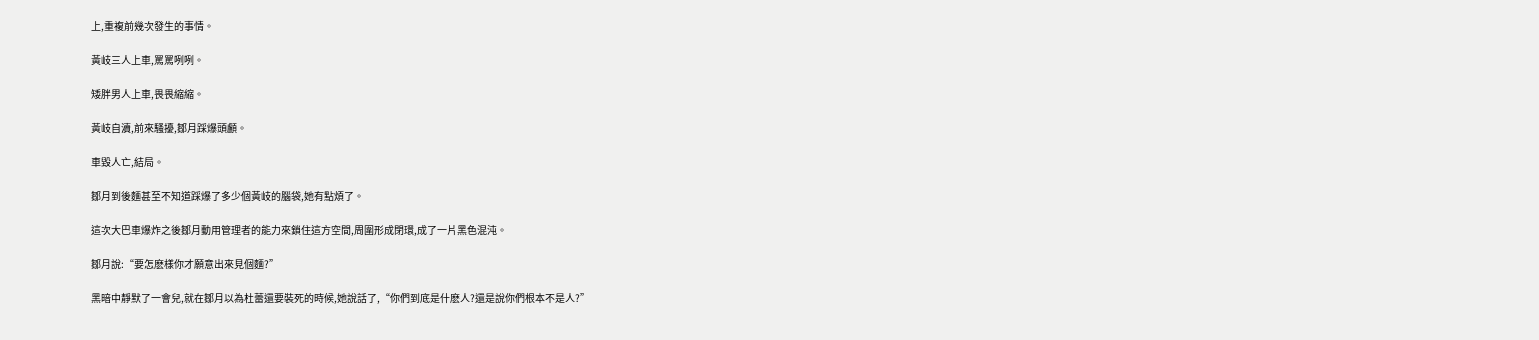上,重複前幾次發生的事情。

黃岐三人上車,罵罵咧咧。

矮胖男人上車,畏畏縮縮。

黃岐自瀆,前來騷擾,鄒月踩爆頭顱。

車毀人亡,結局。

鄒月到後麵甚至不知道踩爆了多少個黃岐的腦袋,她有點煩了。

這次大巴車爆炸之後鄒月動用管理者的能力來鎖住這方空間,周圍形成閉環,成了一片黑色混沌。

鄒月說:“要怎麽樣你才願意出來見個麵?”

黑暗中靜默了一會兒,就在鄒月以為杜蕾還要裝死的時候,她說話了,“你們到底是什麽人?還是說你們根本不是人?”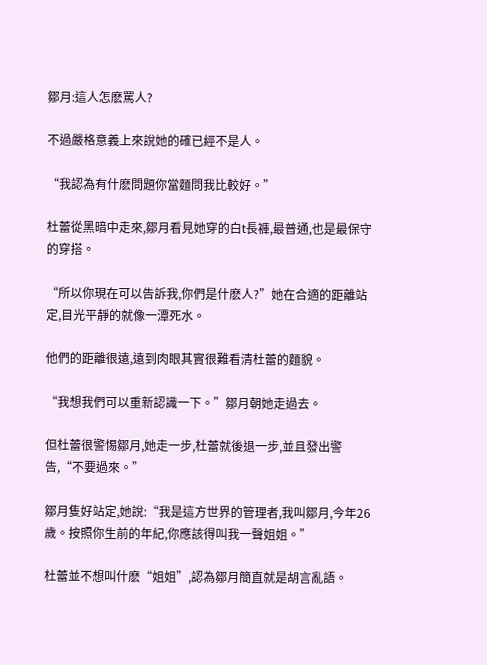鄒月:這人怎麽罵人?

不過嚴格意義上來說她的確已經不是人。

“我認為有什麽問題你當麵問我比較好。”

杜蕾從黑暗中走來,鄒月看見她穿的白t長褲,最普通,也是最保守的穿搭。

“所以你現在可以告訴我,你們是什麽人?”她在合適的距離站定,目光平靜的就像一潭死水。

他們的距離很遠,遠到肉眼其實很難看清杜蕾的麵貌。

“我想我們可以重新認識一下。”鄒月朝她走過去。

但杜蕾很警惕鄒月,她走一步,杜蕾就後退一步,並且發出警告,“不要過來。”

鄒月隻好站定,她說:“我是這方世界的管理者,我叫鄒月,今年26歲。按照你生前的年紀,你應該得叫我一聲姐姐。”

杜蕾並不想叫什麽“姐姐”,認為鄒月簡直就是胡言亂語。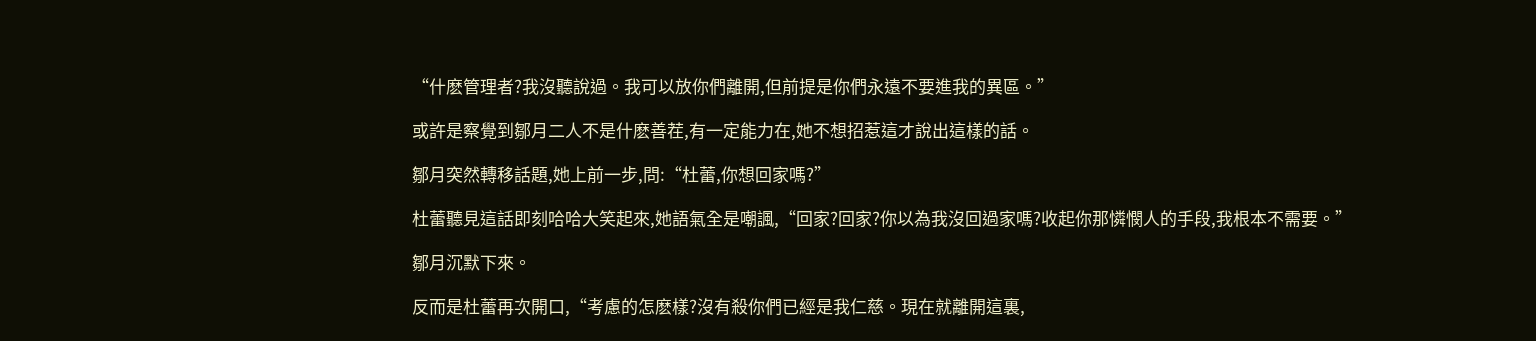“什麽管理者?我沒聽說過。我可以放你們離開,但前提是你們永遠不要進我的異區。”

或許是察覺到鄒月二人不是什麽善茬,有一定能力在,她不想招惹這才說出這樣的話。

鄒月突然轉移話題,她上前一步,問:“杜蕾,你想回家嗎?”

杜蕾聽見這話即刻哈哈大笑起來,她語氣全是嘲諷,“回家?回家?你以為我沒回過家嗎?收起你那憐憫人的手段,我根本不需要。”

鄒月沉默下來。

反而是杜蕾再次開口,“考慮的怎麽樣?沒有殺你們已經是我仁慈。現在就離開這裏,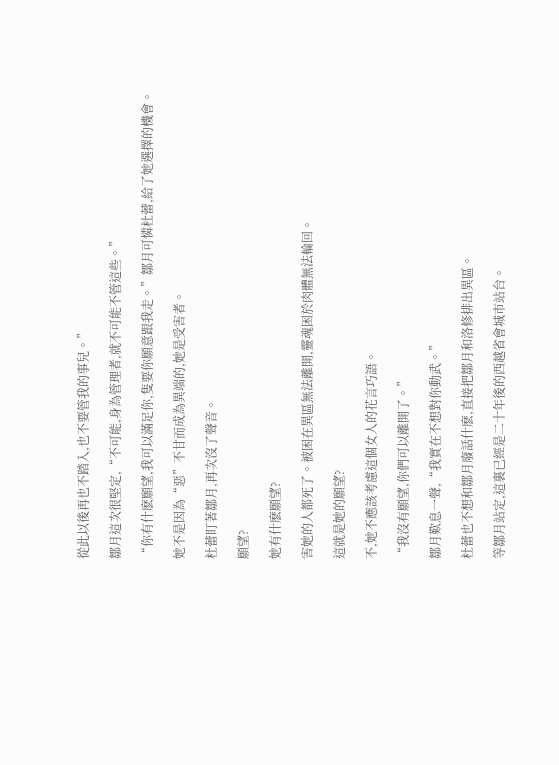從此以後再也不踏入,也不要管我的事兒。”

鄒月這次很堅定,“不可能,身為管理者,就不可能不管這些。”

“你有什麽願望,我可以滿足你,隻要你願意跟我走。”鄒月可憐杜蕾,給了她選擇的機會。

她不是因為“惡”不甘而成為異端的,她是受害者。

杜蕾盯著鄒月,再次沒了聲音。

願望?

她有什麽願望?

害她的人都死了。被困在異區無法離開,靈魂困於肉體無法輪回。

這就是她的願望?

不,她不應該考慮這個女人的花言巧語。

“我沒有願望,你們可以離開了。”

鄒月歎息一聲,“我實在不想對你動武。”

杜蕾也不想和鄒月廢話什麽,直接把鄒月和洛修排出異區。

等鄒月站定,這裏已經是二十年後的西越省會城市站台。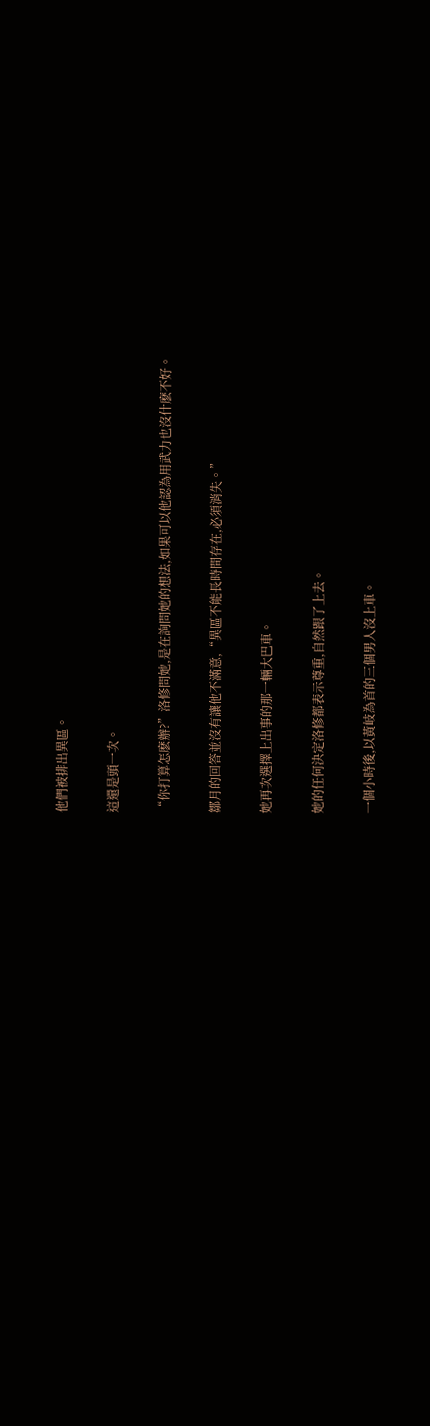他們被排出異區。

這還是頭一次。

“你打算怎麽辦?”洛修問她,是在詢問她的想法,如果可以他認為用武力也沒什麽不好。

鄒月的回答並沒有讓他不滿意,“異區不能長時間存在,必須消失。”

她再次選擇上出事的那一輛大巴車。

她的任何決定洛修都表示尊重,自然跟了上去。

一個小時後,以黃岐為首的三個男人沒上車。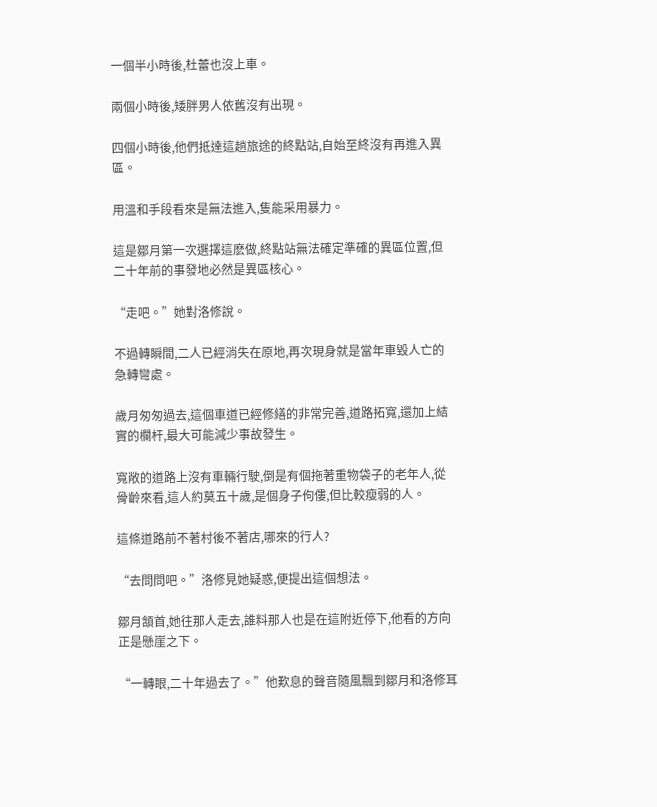一個半小時後,杜蕾也沒上車。

兩個小時後,矮胖男人依舊沒有出現。

四個小時後,他們抵達這趟旅途的終點站,自始至終沒有再進入異區。

用溫和手段看來是無法進入,隻能采用暴力。

這是鄒月第一次選擇這麽做,終點站無法確定準確的異區位置,但二十年前的事發地必然是異區核心。

“走吧。”她對洛修說。

不過轉瞬間,二人已經消失在原地,再次現身就是當年車毀人亡的急轉彎處。

歲月匆匆過去,這個車道已經修繕的非常完善,道路拓寬,還加上結實的欄杆,最大可能減少事故發生。

寬敞的道路上沒有車輛行駛,倒是有個拖著重物袋子的老年人,從骨齡來看,這人約莫五十歲,是個身子佝僂,但比較瘦弱的人。

這條道路前不著村後不著店,哪來的行人?

“去問問吧。”洛修見她疑惑,便提出這個想法。

鄒月頷首,她往那人走去,誰料那人也是在這附近停下,他看的方向正是懸崖之下。

“一轉眼,二十年過去了。”他歎息的聲音隨風飄到鄒月和洛修耳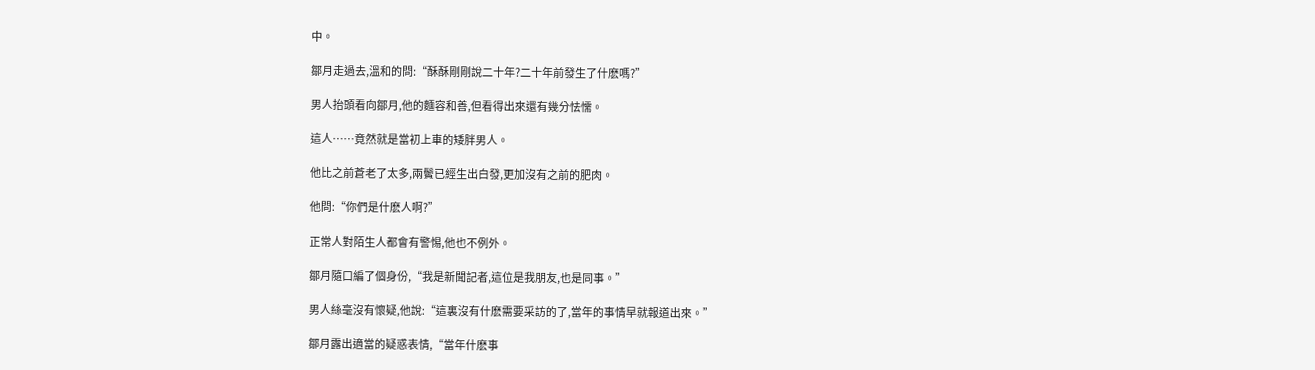中。

鄒月走過去,溫和的問:“酥酥剛剛說二十年?二十年前發生了什麽嗎?”

男人抬頭看向鄒月,他的麵容和善,但看得出來還有幾分怯懦。

這人……竟然就是當初上車的矮胖男人。

他比之前蒼老了太多,兩鬢已經生出白發,更加沒有之前的肥肉。

他問:“你們是什麽人啊?”

正常人對陌生人都會有警惕,他也不例外。

鄒月隨口編了個身份,“我是新聞記者,這位是我朋友,也是同事。”

男人絲毫沒有懷疑,他說:“這裏沒有什麽需要采訪的了,當年的事情早就報道出來。”

鄒月露出適當的疑惑表情,“當年什麽事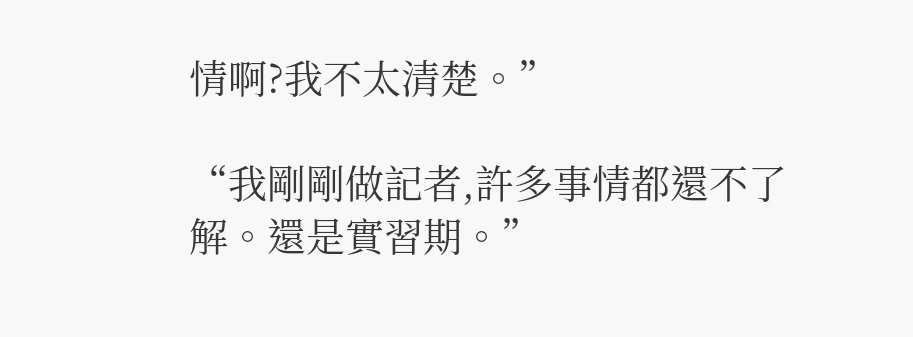情啊?我不太清楚。”

“我剛剛做記者,許多事情都還不了解。還是實習期。”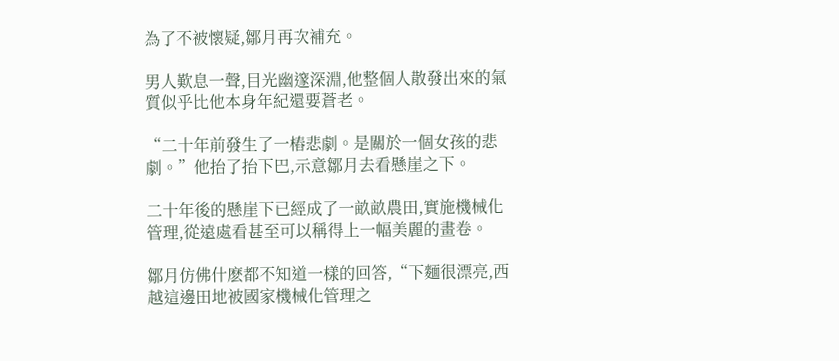為了不被懷疑,鄒月再次補充。

男人歎息一聲,目光幽邃深淵,他整個人散發出來的氣質似乎比他本身年紀還要蒼老。

“二十年前發生了一樁悲劇。是關於一個女孩的悲劇。”他抬了抬下巴,示意鄒月去看懸崖之下。

二十年後的懸崖下已經成了一畝畝農田,實施機械化管理,從遠處看甚至可以稱得上一幅美麗的畫卷。

鄒月仿佛什麽都不知道一樣的回答,“下麵很漂亮,西越這邊田地被國家機械化管理之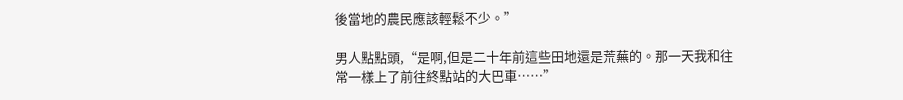後當地的農民應該輕鬆不少。”

男人點點頭,“是啊,但是二十年前這些田地還是荒蕪的。那一天我和往常一樣上了前往終點站的大巴車……”